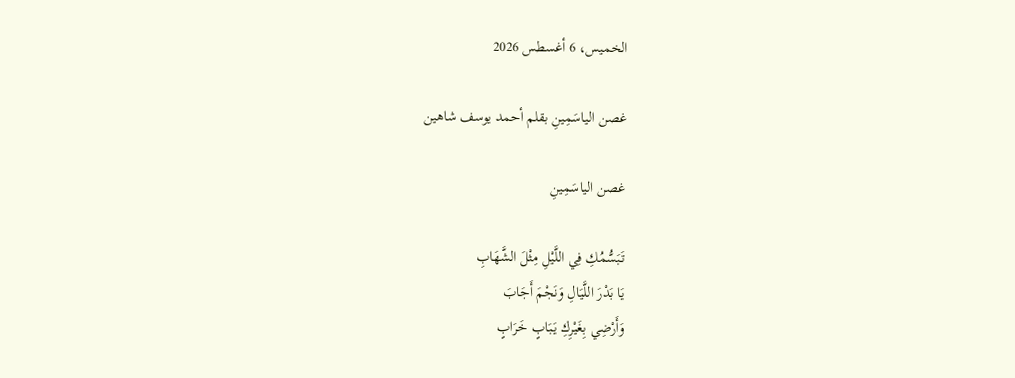الخميس، 6 أغسطس 2026

غصن الياسَمِينِ بقلم أحمد يوسف شاهين

غصن الياسَمِينِ

تَبَسُّمُكِ فِي اللَّيْلِ مِثْلَ الشَّهَابِ
يَا بَدْرَ اللَّيَالِ وَنَجْمَ أَجَابَ
وَأَرْضِي بِغَيْرِكِ يَبَابٍ خَرَابٍ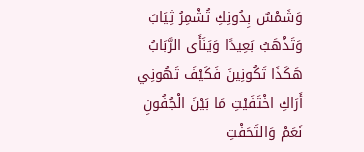وَشَمْسٌ بِدُونِكِ تُشْمِرُ ثِيَابَ
وَتَذْهَبُ بَعِيدًا وَيَنَأَى الرَّبَابُ
هَكَذَا تَكُونِينَ فَكَيْفَ تَهُونِي
أَرَاكِ اخْتَفَيْتِ مَا بَيْنَ الْجُفُونِ
نَعَمْ وَالتَحَفْتِ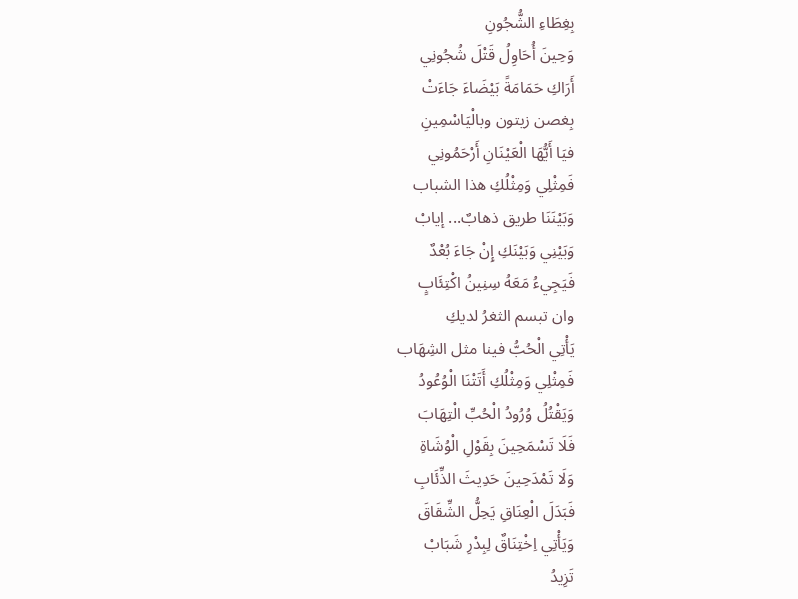بِغِطَاءِ الشُّجُونِ
وَحِينَ أُحَاوِلُ قَتْلَ شُجُونِي
أَرَاكِ حَمَامَةً بَيْضَاءَ جَاءَتْ
بِغصن زيتون وبالْيَاسْمِينِ
فيَا أَيُّهَا الْعَيْنَانِ أَرْحَمُونِي
فَمِثْلِي وَمِثْلُكِ هذا الشباب
وَبَيْنَنَا طريق ذهابٌ... إيابْ
وَبَيْنِي وَبَيْنَكِ إِنْ جَاءَ بُعْدٌ
فَيَجِيءُ مَعَهُ سِنِينُ اكْتِئَابٍ
وان تبسم الثغرُ لديكِ
يَأْتِي الْحُبُّ فينا مثل الشِهَاب
فَمِثْلِي وَمِثْلُكِ أَتَتْنَا الْوُعُودُ
وَيَقْتُلُ وُرُودُ الْحُبِّ الْتِهَابَ
فَلَا تَسْمَحِينَ بِقَوْلِ الْوُشَاةِ
وَلَا تَمْدَحِينَ حَدِيثَ الذِّئَابِ
فَبَدَلَ الْعِنَاقِ يَحِلُّ الشِّقَاقَ
وَيَأْتِي اِخْتِنَاقٌ لِبِدْرِ شَبَابْ
تَزِيدُ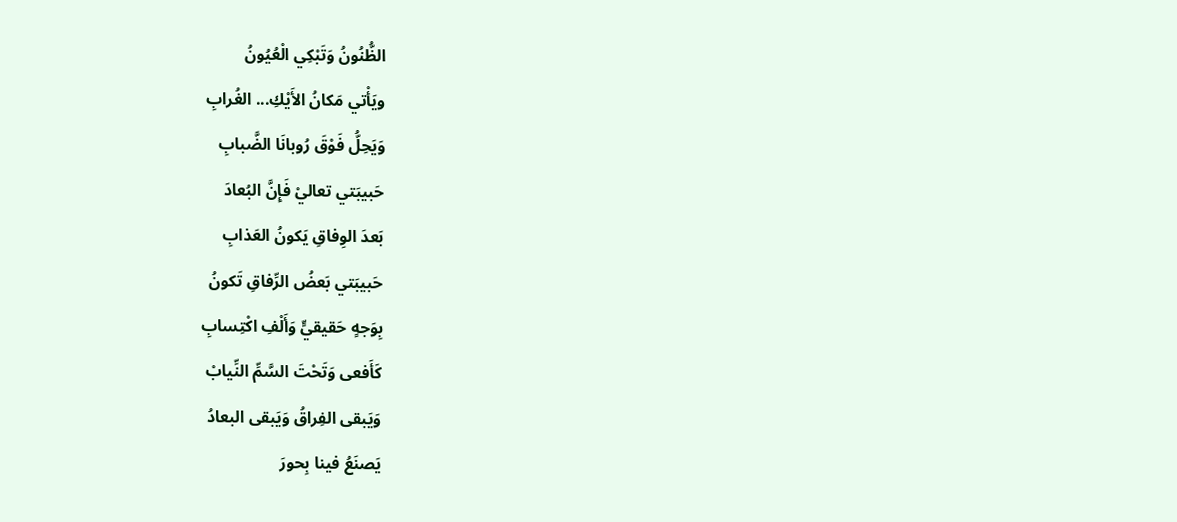الظُّنُونُ وَتَبْكِي الْعُيُونُ
ويَأْتي مَكانُ الأَيْكِ... الغُرابِ
وَيَحِلُّ فَوْقَ رُوبانَا الضَّبابِ
حَبيبَتي تعاليْ فَإِنَّ البُعادَ
بَعدَ الوِفاقِ يَكونُ العَذابِ
حَبيبَتي بَعضُ الرِّفاقِ تَكونُ
بِوَجهٍ حَقيقيٍّ وَأَلْفِ اكْتِسابِ
كَأَفعى وَتَحْتَ السَّمِّ النِّيابْ
وَيَبقى الفِراقُ وَيَبقى البعادُ
يَصنَعُ فينا بِحورَ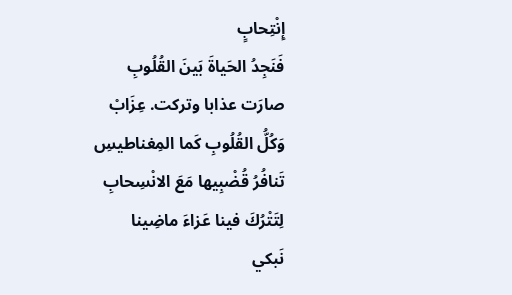إِنْتِحابٍ
فَنَجِدُ الحَياةَ بَينَ القُلُوبِ
صارَت عذابا وتركت. عِزَابْ
وَكُلُّ القُلُوبِ كَما المِغناطيسِ
تَنافُرُ قُضْبِيها مَعَ الانْسِحابِ
لِتَتْرُكَ فينا عَزاءَ ماضِينا
نَبكي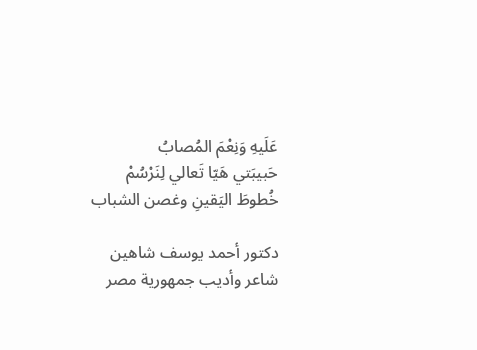عَلَيهِ وَنِعْمَ المُصابُ
حَبيبَتي هَيّا تَعالي لِنَرْسُمْ
خُطوطَ اليَقينِ وغصن الشباب

دكتور أحمد يوسف شاهين
شاعر وأديب جمهورية مصر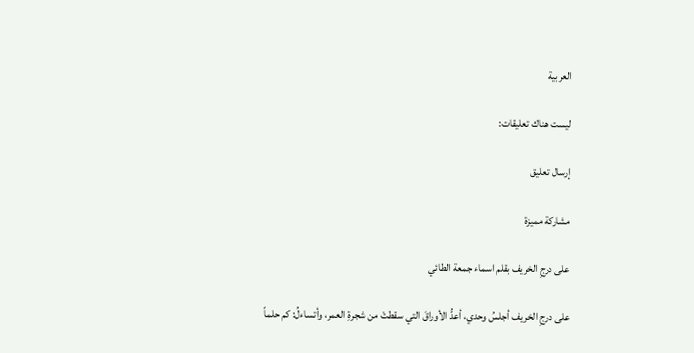العربية

ليست هناك تعليقات:

إرسال تعليق

مشاركة مميزة

على درجِ الخريف بقلم اسماء جمعة الطائي

على درجِ الخريف أجلسُ وحدي، أعدُّ الأوراقَ التي سقطتْ من شجرةِ العمر، وأتساءلُ: كم حلماً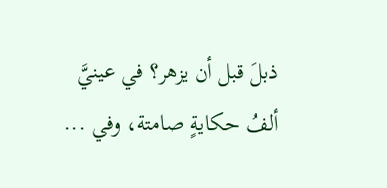ذبلَ قبل أن يزهر؟ في عينيَّ ألفُ حكايةٍ صامتة، وفي ...